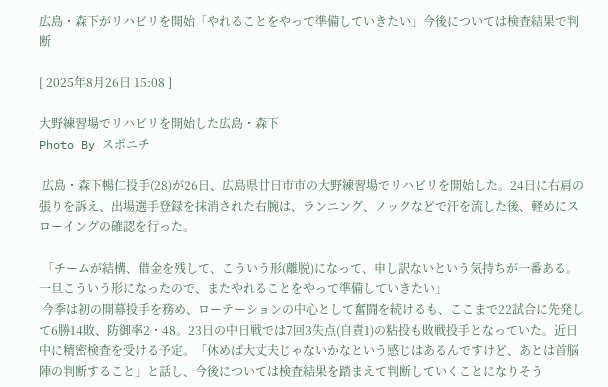広島・森下がリハビリを開始「やれることをやって準備していきたい」今後については検査結果で判断

[ 2025年8月26日 15:08 ]

大野練習場でリハビリを開始した広島・森下
Photo By スポニチ

 広島・森下暢仁投手(28)が26日、広島県廿日市市の大野練習場でリハビリを開始した。24日に右肩の張りを訴え、出場選手登録を抹消された右腕は、ランニング、ノックなどで汗を流した後、軽めにスローイングの確認を行った。

 「チームが結構、借金を残して、こういう形(離脱)になって、申し訳ないという気持ちが一番ある。一旦こういう形になったので、またやれることをやって準備していきたい」
 今季は初の開幕投手を務め、ローテーションの中心として奮闘を続けるも、ここまで22試合に先発して6勝14敗、防御率2・48。23日の中日戦では7回3失点(自責1)の粘投も敗戦投手となっていた。近日中に精密検査を受ける予定。「休めば大丈夫じゃないかなという感じはあるんですけど、あとは首脳陣の判断すること」と話し、今後については検査結果を踏まえて判断していくことになりそう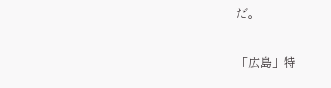だ。

「広島」特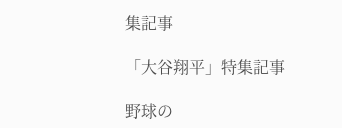集記事

「大谷翔平」特集記事

野球の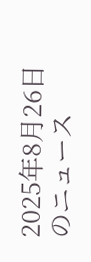2025年8月26日のニュース